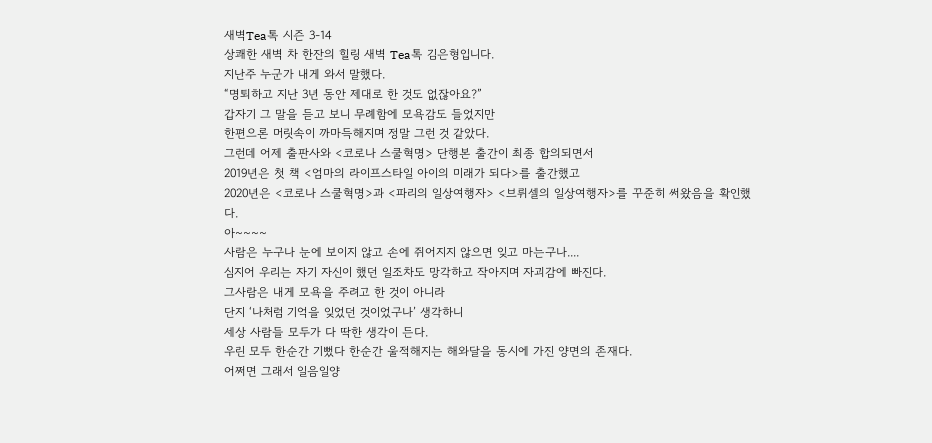새벽Tea톡 시즌 3-14
상쾌한 새벽 차 한잔의 힐링 새벽 Tea톡 김은형입니다.
지난주 누군가 내게 와서 말했다.
“명퇴하고 지난 3년 동안 제대로 한 것도 없잖아요?”
갑자기 그 말을 듣고 보니 무례함에 모욕감도 들었지만
한편으론 머릿속이 까마득해지며 정말 그런 것 같았다.
그런데 어제 출판사와 <코로나 스쿨혁명> 단행본 출간이 최종 합의되면서
2019년은 첫 책 <엄마의 라이프스타일 아이의 미래가 되다>를 출간했고
2020년은 <코로나 스쿨혁명>과 <파리의 일상여행자> <브뤼셀의 일상여행자>를 꾸준히 써왔음을 확인했다.
아~~~~
사람은 누구나 눈에 보이지 않고 손에 쥐어지지 않으면 잊고 마는구나....
심지어 우리는 자기 자신이 했던 일조차도 망각하고 작아지며 자괴감에 빠진다.
그사람은 내게 모욕을 주려고 한 것이 아니라
단지 ‘나처럼 기억을 잊었던 것이었구나’ 생각하니
세상 사람들 모두가 다 딱한 생각이 든다.
우린 모두 한순간 기뻤다 한순간 울적해지는 해와달을 동시에 가진 양면의 존재다.
어쩌면 그래서 일음일양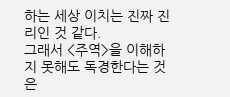하는 세상 이치는 진짜 진리인 것 같다.
그래서 <주역>을 이해하지 못해도 독경한다는 것은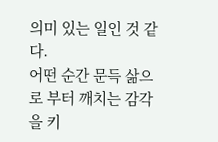의미 있는 일인 것 같다.
어떤 순간 문득 삶으로 부터 깨치는 감각을 키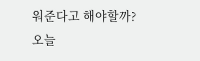워준다고 해야할까?
오늘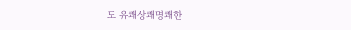도 유쾌상쾌명쾌한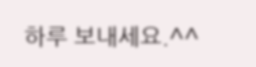하루 보내세요.^^